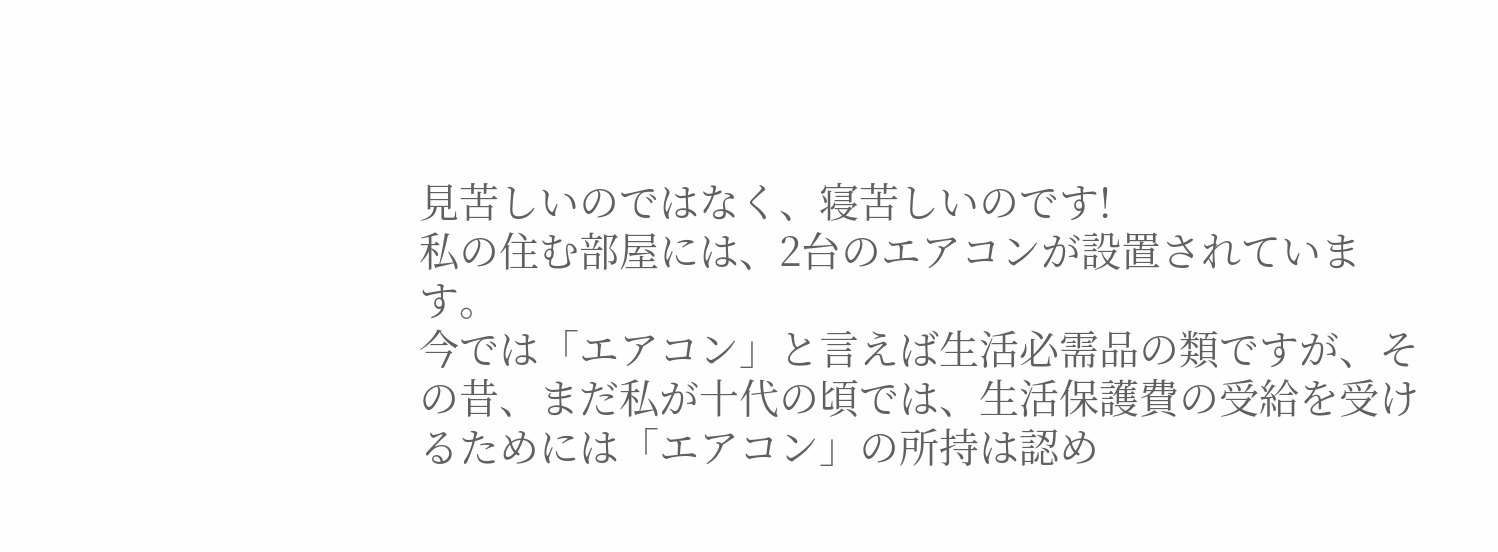見苦しいのではなく、寝苦しいのです!
私の住む部屋には、2台のエアコンが設置されています。
今では「エアコン」と言えば生活必需品の類ですが、その昔、まだ私が十代の頃では、生活保護費の受給を受けるためには「エアコン」の所持は認め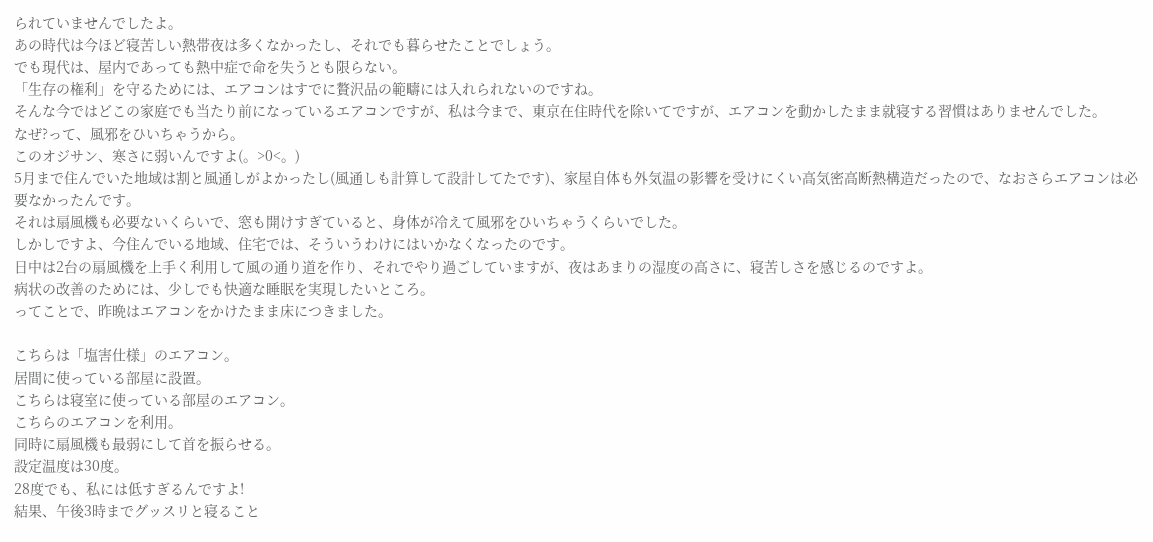られていませんでしたよ。
あの時代は今ほど寝苦しい熱帯夜は多くなかったし、それでも暮らせたことでしょう。
でも現代は、屋内であっても熱中症で命を失うとも限らない。
「生存の権利」を守るためには、エアコンはすでに贅沢品の範疇には入れられないのですね。
そんな今ではどこの家庭でも当たり前になっているエアコンですが、私は今まで、東京在住時代を除いてですが、エアコンを動かしたまま就寝する習慣はありませんでした。
なぜ?って、風邪をひいちゃうから。
このオジサン、寒さに弱いんですよ(。>0<。)
5月まで住んでいた地域は割と風通しがよかったし(風通しも計算して設計してたです)、家屋自体も外気温の影響を受けにくい高気密高断熱構造だったので、なおさらエアコンは必要なかったんです。
それは扇風機も必要ないくらいで、窓も開けすぎていると、身体が冷えて風邪をひいちゃうくらいでした。
しかしですよ、今住んでいる地域、住宅では、そういうわけにはいかなくなったのです。
日中は2台の扇風機を上手く利用して風の通り道を作り、それでやり過ごしていますが、夜はあまりの湿度の高さに、寝苦しさを感じるのですよ。
病状の改善のためには、少しでも快適な睡眠を実現したいところ。
ってことで、昨晩はエアコンをかけたまま床につきました。

こちらは「塩害仕様」のエアコン。
居間に使っている部屋に設置。
こちらは寝室に使っている部屋のエアコン。
こちらのエアコンを利用。
同時に扇風機も最弱にして首を振らせる。
設定温度は30度。
28度でも、私には低すぎるんですよ!
結果、午後3時までグッスリと寝ること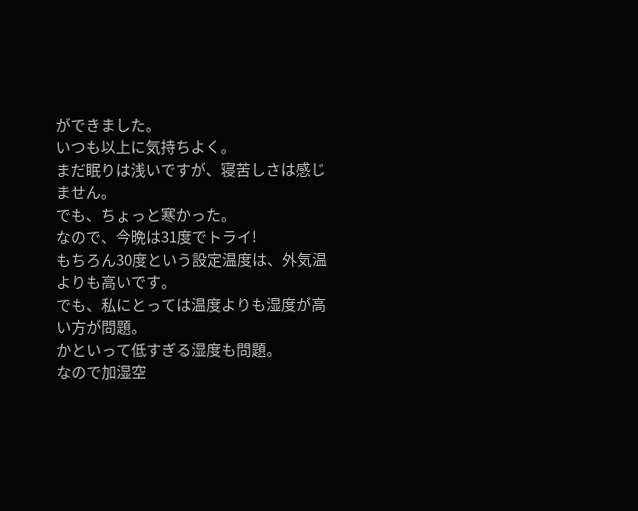ができました。
いつも以上に気持ちよく。
まだ眠りは浅いですが、寝苦しさは感じません。
でも、ちょっと寒かった。
なので、今晩は31度でトライ!
もちろん30度という設定温度は、外気温よりも高いです。
でも、私にとっては温度よりも湿度が高い方が問題。
かといって低すぎる湿度も問題。
なので加湿空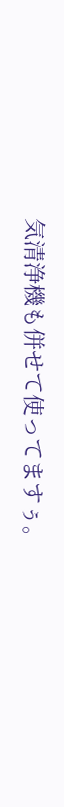気清浄機も併せて使ってますぅ。